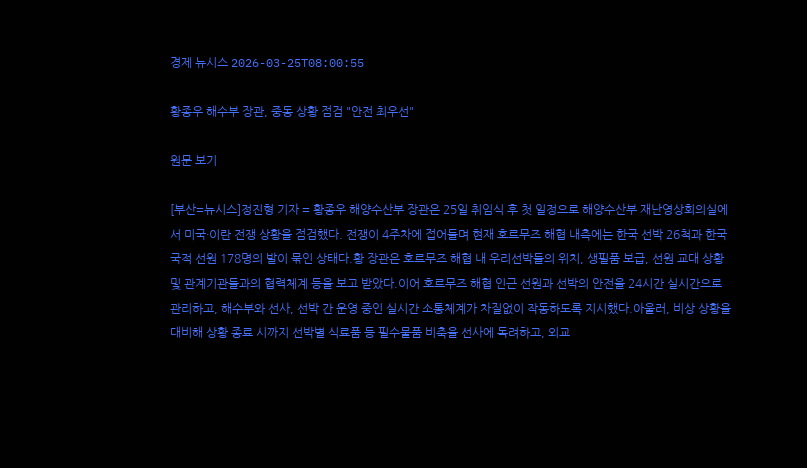경제 뉴시스 2026-03-25T08:00:55

황종우 해수부 장관, 중동 상황 점검 "안전 최우선"

원문 보기

[부산=뉴시스]정진형 기자 = 황종우 해양수산부 장관은 25일 취임식 후 첫 일정으로 해양수산부 재난영상회의실에서 미국·이란 전쟁 상황을 점검했다. 전쟁이 4주차에 접어들며 현재 호르무즈 해협 내측에는 한국 선박 26척과 한국 국적 선원 178명의 발이 묶인 상태다.황 장관은 호르무즈 해협 내 우리선박들의 위치, 생필품 보급, 선원 교대 상황 및 관계기관들과의 협력체계 등을 보고 받았다.이어 호르무즈 해협 인근 선원과 선박의 안전을 24시간 실시간으로 관리하고, 해수부와 선사, 선박 간 운영 중인 실시간 소통체계가 차질없이 작동하도록 지시했다.아울러, 비상 상황을 대비해 상황 종료 시까지 선박별 식료품 등 필수물품 비축을 선사에 독려하고, 외교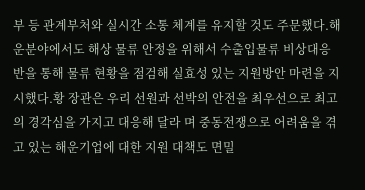부 등 관계부처와 실시간 소통 체계를 유지할 것도 주문했다.해운분야에서도 해상 물류 안정을 위해서 수출입물류 비상대응반을 통해 물류 현황을 점검해 실효성 있는 지원방안 마련을 지시했다.황 장관은 우리 선원과 선박의 안전을 최우선으로 최고의 경각심을 가지고 대응해 달라 며 중동전쟁으로 어려움을 겪고 있는 해운기업에 대한 지원 대책도 면밀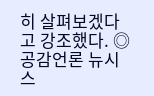히 살펴보겠다 고 강조했다. ◎공감언론 뉴시스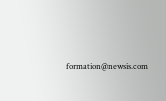formation@newsis.com